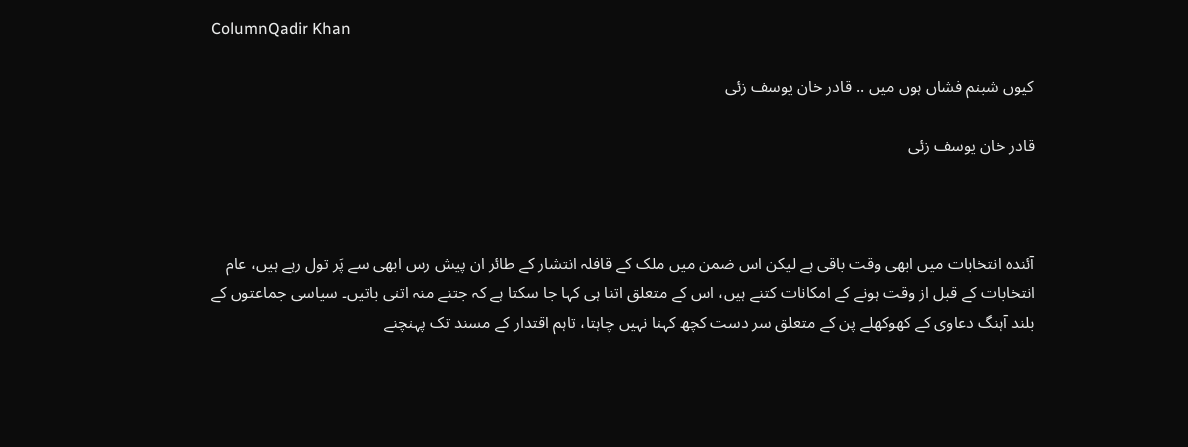ColumnQadir Khan

کیوں شبنم فشاں ہوں میں .. قادر خان یوسف زئی

قادر خان یوسف زئی



آئندہ انتخابات میں ابھی وقت باقی ہے لیکن اس ضمن میں ملک کے قافلہ انتشار کے طائر ان پیش رس ابھی سے پَر تول رہے ہیں، عام انتخابات کے قبل از وقت ہونے کے امکانات کتنے ہیں، اس کے متعلق اتنا ہی کہا جا سکتا ہے کہ جتنے منہ اتنی باتیں۔ سیاسی جماعتوں کے بلند آہنگ دعاوی کے کھوکھلے پن کے متعلق سر دست کچھ کہنا نہیں چاہتا، تاہم اقتدار کے مسند تک پہنچنے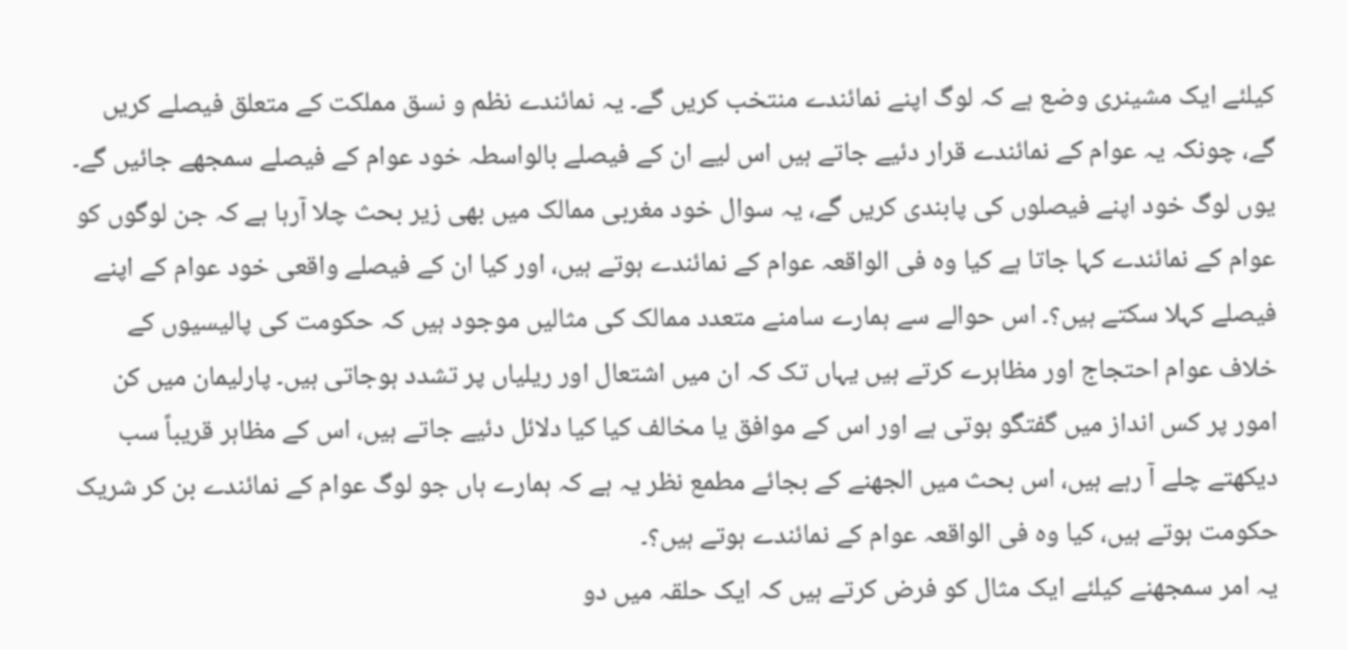کیلئے ایک مشینری وضع ہے کہ لوگ اپنے نمائندے منتخب کریں گے۔ یہ نمائندے نظم و نسق مملکت کے متعلق فیصلے کریں گے، چونکہ یہ عوام کے نمائندے قرار دئیے جاتے ہیں اس لیے ان کے فیصلے بالواسطہ خود عوام کے فیصلے سمجھے جائیں گے۔ یوں لوگ خود اپنے فیصلوں کی پابندی کریں گے، یہ سوال خود مغربی ممالک میں بھی زیر بحث چلا آرہا ہے کہ جن لوگوں کو عوام کے نمائندے کہا جاتا ہے کیا وہ فی الواقعہ عوام کے نمائندے ہوتے ہیں، اور کیا ان کے فیصلے واقعی خود عوام کے اپنے فیصلے کہلا سکتے ہیں؟۔ اس حوالے سے ہمارے سامنے متعدد ممالک کی مثالیں موجود ہیں کہ حکومت کی پالیسیوں کے خلاف عوام احتجاج اور مظاہرے کرتے ہیں یہاں تک کہ ان میں اشتعال اور ریلیاں پر تشدد ہوجاتی ہیں۔ پارلیمان میں کن امور پر کس انداز میں گفتگو ہوتی ہے اور اس کے موافق یا مخالف کیا کیا دلائل دئیے جاتے ہیں، اس کے مظاہر قریباً سب دیکھتے چلے آ رہے ہیں، اس بحث میں الجھنے کے بجائے مطمع نظر یہ ہے کہ ہمارے ہاں جو لوگ عوام کے نمائندے بن کر شریک حکومت ہوتے ہیں، کیا وہ فی الواقعہ عوام کے نمائندے ہوتے ہیں؟۔
یہ امر سمجھنے کیلئے ایک مثال کو فرض کرتے ہیں کہ ایک حلقہ میں دو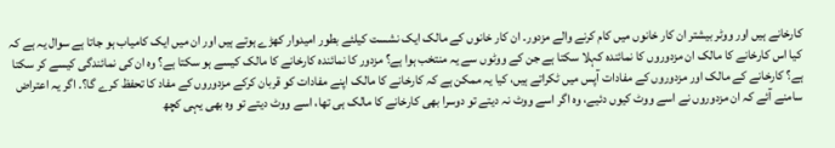کارخانے ہیں اور ووٹر بیشتر ان کار خانوں میں کام کرنے والے مزدور۔ ان کار خانوں کے مالک ایک نشست کیلئے بطور امیدوار کھڑے ہوتے ہیں اور ان میں ایک کامیاب ہو جاتا ہے سوال یہ ہے کہ کیا اس کارخانے کا مالک ان مزدوروں کا نمائندہ کہلا سکتا ہے جن کے ووٹوں سے یہ منتخب ہوا ہے؟ مزدور کا نمائندہ کارخانے کا مالک کیسے ہو سکتا ہے؟ وہ ان کی نمائندگی کیسے کر سکتا ہے؟ کارخانے کے مالک اور مزدوروں کے مفادات آپس میں ٹکراتے ہیں، کیا یہ ممکن ہے کہ کارخانے کا مالک اپنے مفادات کو قربان کرکے مزدوروں کے مفاد کا تحفظ کرے گا؟۔ اگر یہ اعتراض سامنے آئے کہ ان مزدوروں نے اسے ووٹ کیوں دئیے، وہ اگر اسے ووٹ نہ دیتے تو دوسرا بھی کارخانے کا مالک ہی تھا، اسے ووٹ دیتے تو وہ بھی یہی کچھ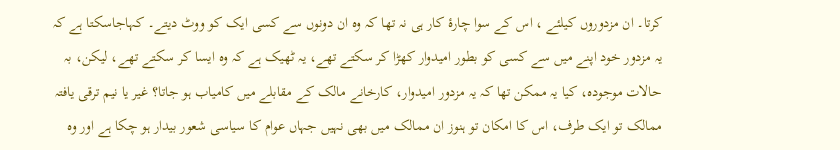کرتا۔ ان مزدوروں کیلئے ، اس کے سوا چارۂ کار ہی نہ تھا کہ وہ ان دونوں سے کسی ایک کو ووٹ دیتے۔ کہاجاسکتا ہے کہ یہ مزدور خود اپنے میں سے کسی کو بطور امیدوار کھڑا کر سکتے تھے، یہ ٹھیک ہے کہ وہ ایسا کر سکتے تھے، لیکن، بہ حالات موجودہ، کیا یہ ممکن تھا کہ یہ مزدور امیدوار، کارخانے مالک کے مقابلے میں کامیاب ہو جاتا؟ غیر یا نیم ترقی یافتہ ممالک تو ایک طرف، اس کا امکان تو ہنوز ان ممالک میں بھی نہیں جہاں عوام کا سیاسی شعور بیدار ہو چکا ہے اور وہ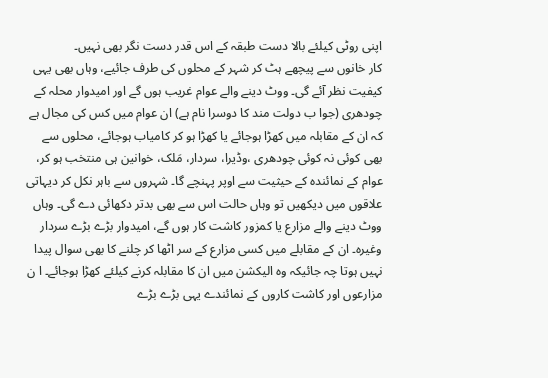اپنی روٹی کیلئے بالا دست طبقہ کے اس قدر دست نگر بھی نہیں۔
کار خانوں سے پیچھے ہٹ کر شہر کے محلوں کی طرف جائیے، وہاں بھی یہی کیفیت نظر آئے گی۔ ووٹ دینے والے عوام غریب ہوں گے اور امیدوار محلہ کے چودھری (جوا ب دولت مند کا دوسرا نام ہے) ان عوام میں کس کی مجال ہے کہ ان کے مقابلہ میں کھڑا ہوجائے یا کھڑا ہو کر کامیاب ہوجائے، محلوں سے بھی کوئی نہ کوئی چودھری ،وڈیرا، سردار، مَلک، خوانین ہی منتخب ہو کر، عوام کے نمائندہ کے حیثیت سے اوپر پہنچے گا۔ شہروں سے باہر نکل کر دیہاتی علاقوں میں دیکھیں تو وہاں حالت اس سے بھی بدتر دکھائی دے گی۔ وہاں ووٹ دینے والے مزارع یا کمزور کاشت کار ہوں گے، امیدوار بڑے بڑے سردار وغیرہ۔ ان کے مقابلے میں کسی مزارع کے سر اٹھا کر چلنے کا بھی سوال پیدا نہیں ہوتا چہ جائیکہ وہ الیکشن میں ان کا مقابلہ کرنے کیلئے کھڑا ہوجائے۔ ا ن مزارعوں اور کاشت کاروں کے نمائندے یہی بڑے بڑے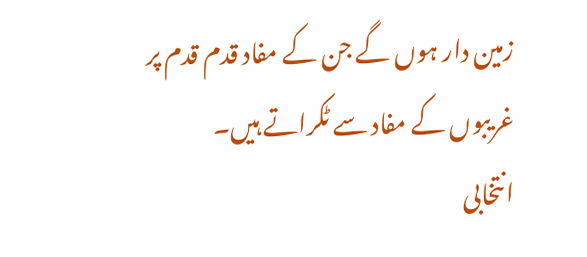زمین دار ہوں گے جن کے مفاد قدم قدم پر غریبوں کے مفاد سے ٹکراتے ہیں۔
انتخابی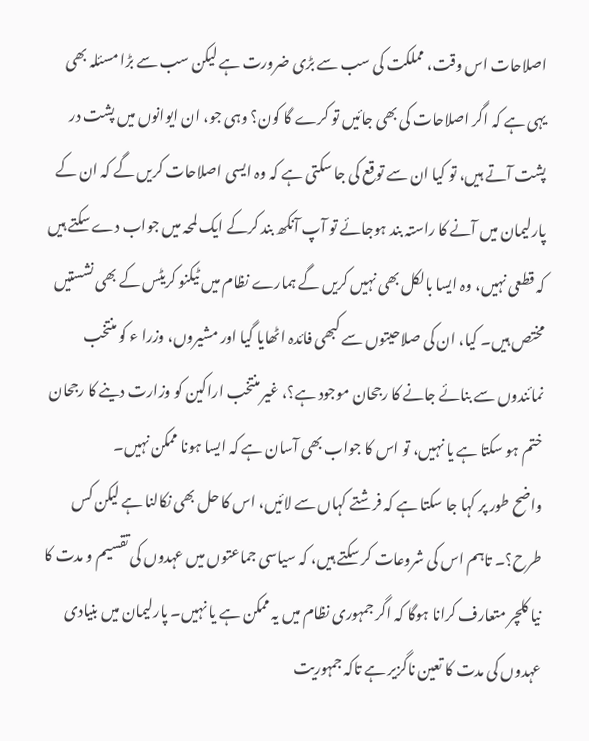اصلاحات اس وقت، مملکت کی سب سے بڑی ضرورت ہے لیکن سب سے بڑا مسئلہ بھی یہی ہے کہ اگر اصلاحات کی بھی جائیں تو کرے گا کون؟ وہی جو، ان ایوانوں میں پشت در پشت آتے ہیں، تو کیا ان سے توقع کی جا سکتی ہے کہ وہ ایسی اصلاحات کریں گے کہ ان کے پارلیمان میں آنے کا راستہ بند ہوجائے تو آپ آنکھ بند کرکے ایک لمحہ میں جواب دے سکتے ہیں کہ قطعی نہیں، وہ ایسا بالکل بھی نہیں کریں گے ہمارے نظام میں ٹیکنو کریٹس کے بھی نشستیں مختص ہیں۔ کیا، ان کی صلاحیتوں سے کبھی فائدہ اٹھایا گیا اور مشیروں، وزرا ء کو منتخب نمائندوں سے بنائے جانے کا رجحان موجود ہے؟، غیر منتخب اراکین کو وزارت دینے کا رجحان ختم ہو سکتا ہے یا نہیں، تو اس کا جواب بھی آسان ہے کہ ایسا ہونا ممکن نہیں۔
واضح طور پر کہا جا سکتا ہے کہ فرشتے کہاں سے لائیں، اس کا حل بھی نکالنا ہے لیکن کس طرح؟۔ تاہم اس کی شروعات کر سکتے ہیں، کہ سیاسی جماعتوں میں عہدوں کی تقسیم و مدت کا نیا کلچر متعارف کرانا ہوگا کہ اگر جمہوری نظام میں یہ ممکن ہے یا نہیں۔ پارلیمان میں بنیادی عہدوں کی مدت کا تعین ناگزیر ہے تاکہ جمہوریت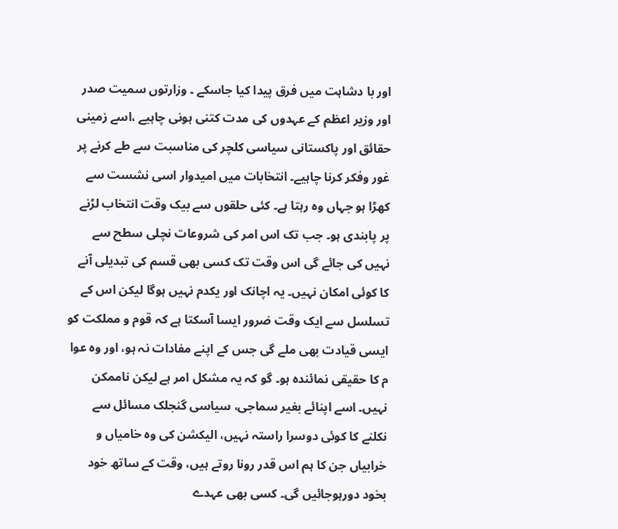اور با دشاہت میں فرق پیدا کیا جاسکے ۔ وزارتوں سمیت صدر اور وزیر اعظم کے عہدوں کی مدت کتنی ہونی چاہیے ،اسے زمینی حقائق اور پاکستانی سیاسی کلچر کی مناسبت سے طے کرنے پر غور وفکر کرنا چاہیے۔ انتخابات میں امیدوار اسی نشست سے کھڑا ہو جہاں وہ رہتا ہے۔ کئی حلقوں سے بیک وقت انتخاب لڑنے پر پابندی ہو۔ جب تک اس امر کی شروعات نچلی سطح سے نہیں کی جائے گی اس وقت تک کسی بھی قسم کی تبدیلی آنے کا کوئی امکان نہیں۔ یہ اچانک اور یکدم نہیں ہوگا لیکن اس کے تسلسل سے ایک وقت ضرور ایسا آسکتا ہے کہ قوم و مملکت کو ایسی قیادت بھی ملے گی جس کے اپنے مفادات نہ ہو، اور وہ عوا م کا حقیقی نمائندہ ہو۔ گو کہ یہ مشکل امر ہے لیکن ناممکن نہیں۔ اسے اپنائے بغیر سماجی، سیاسی گنجلک مسائل سے نکلنے کا کوئی دوسرا راستہ نہیں، الیکشن کی وہ خامیاں و خرابیاں جن کا ہم اس قدر رونا روتے ہیں، وقت کے ساتھ خود بخود دورہوجائیں گی۔ کسی بھی عہدے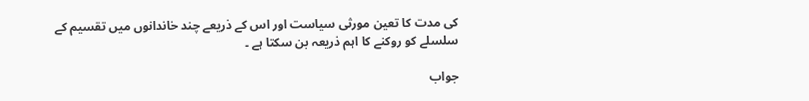کی مدت کا تعین مورثی سیاست اور اس کے ذریعے چند خاندانوں میں تقسیم کے سلسلے کو روکنے کا اہم ذریعہ بن سکتا ہے ۔

جواب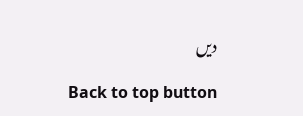دیں

Back to top button